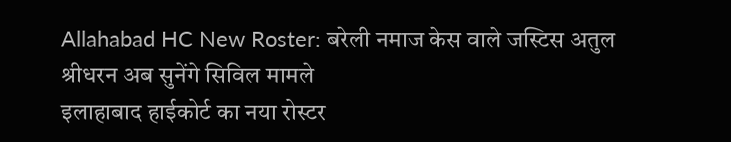Allahabad HC New Roster: बरेली नमाज केस वाले जस्टिस अतुल श्रीधरन अब सुनेंगे सिविल मामले
इलाहाबाद हाईकोर्ट का नया रोस्टर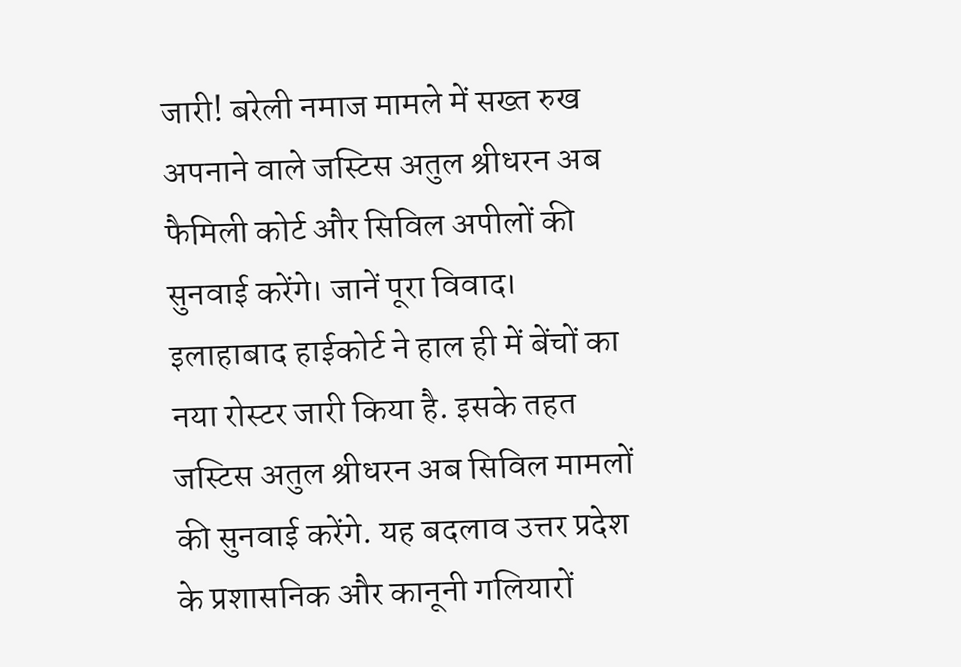जारी! बरेली नमाज मामले में सख्त रुख अपनाने वाले जस्टिस अतुल श्रीधरन अब फैमिली कोर्ट और सिविल अपीलों की सुनवाई करेंगे। जानें पूरा विवाद।
इलाहाबाद हाईकोर्ट ने हाल ही में बेंचों का नया रोस्टर जारी किया है. इसके तहत जस्टिस अतुल श्रीधरन अब सिविल मामलों की सुनवाई करेंगे. यह बदलाव उत्तर प्रदेश के प्रशासनिक और कानूनी गलियारों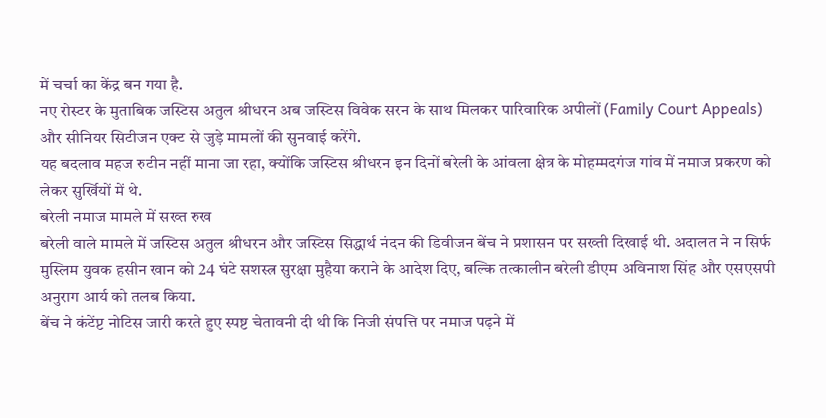में चर्चा का केंद्र बन गया है.
नए रोस्टर के मुताबिक जस्टिस अतुल श्रीधरन अब जस्टिस विवेक सरन के साथ मिलकर पारिवारिक अपीलों (Family Court Appeals) और सीनियर सिटीजन एक्ट से जुड़े मामलों की सुनवाई करेंगे.
यह बदलाव महज रुटीन नहीं माना जा रहा, क्योंकि जस्टिस श्रीधरन इन दिनों बरेली के आंवला क्षेत्र के मोहम्मदगंज गांव में नमाज प्रकरण को लेकर सुर्खियों में थे.
बरेली नमाज मामले में सख्त रुख
बरेली वाले मामले में जस्टिस अतुल श्रीधरन और जस्टिस सिद्धार्थ नंदन की डिवीजन बेंच ने प्रशासन पर सख्ती दिखाई थी. अदालत ने न सिर्फ मुस्लिम युवक हसीन खान को 24 घंटे सशस्त्र सुरक्षा मुहैया कराने के आदेश दिए, बल्कि तत्कालीन बरेली डीएम अविनाश सिंह और एसएसपी अनुराग आर्य को तलब किया.
बेंच ने कंटेंप्ट नोटिस जारी करते हुए स्पष्ट चेतावनी दी थी कि निजी संपत्ति पर नमाज पढ़ने में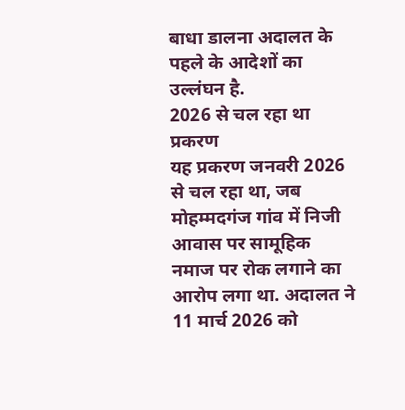बाधा डालना अदालत के पहले के आदेशों का उल्लंघन है.
2026 से चल रहा था प्रकरण
यह प्रकरण जनवरी 2026 से चल रहा था, जब मोहम्मदगंज गांव में निजी आवास पर सामूहिक नमाज पर रोक लगाने का आरोप लगा था. अदालत ने 11 मार्च 2026 को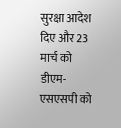सुरक्षा आदेश दिए और 23 मार्च को डीएम-एसएसपी को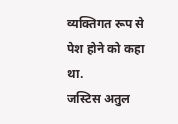व्यक्तिगत रूप से पेश होने को कहा था.
जस्टिस अतुल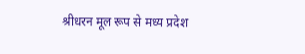श्रीधरन मूल रूप से मध्य प्रदेश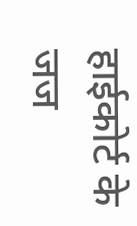हाईकोर्ट के जज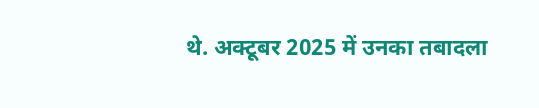थे. अक्टूबर 2025 में उनका तबादला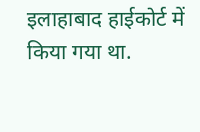इलाहाबाद हाईकोर्ट में किया गया था.